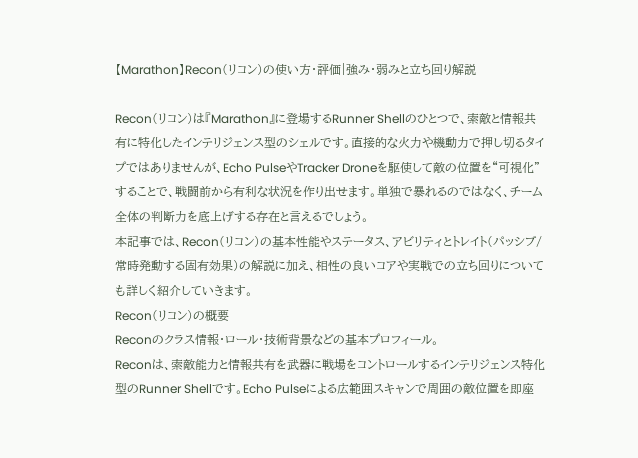【Marathon】Recon(リコン)の使い方・評価|強み・弱みと立ち回り解説

Recon(リコン)は『Marathon』に登場するRunner Shellのひとつで、索敵と情報共有に特化したインテリジェンス型のシェルです。直接的な火力や機動力で押し切るタイプではありませんが、Echo PulseやTracker Droneを駆使して敵の位置を“可視化”することで、戦闘前から有利な状況を作り出せます。単独で暴れるのではなく、チーム全体の判断力を底上げする存在と言えるでしょう。
本記事では、Recon(リコン)の基本性能やステータス、アビリティとトレイト(パッシブ/常時発動する固有効果)の解説に加え、相性の良いコアや実戦での立ち回りについても詳しく紹介していきます。
Recon(リコン)の概要
Reconのクラス情報・ロール・技術背景などの基本プロフィール。
Reconは、索敵能力と情報共有を武器に戦場をコントロールするインテリジェンス特化型のRunner Shellです。Echo Pulseによる広範囲スキャンで周囲の敵位置を即座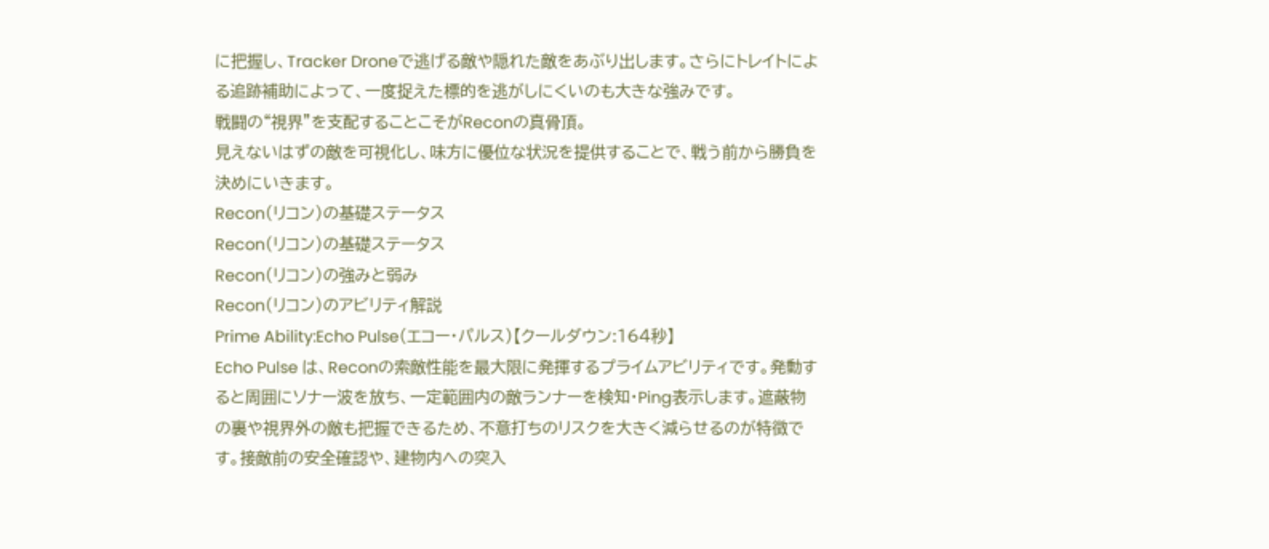に把握し、Tracker Droneで逃げる敵や隠れた敵をあぶり出します。さらにトレイトによる追跡補助によって、一度捉えた標的を逃がしにくいのも大きな強みです。
戦闘の“視界”を支配することこそがReconの真骨頂。
見えないはずの敵を可視化し、味方に優位な状況を提供することで、戦う前から勝負を決めにいきます。
Recon(リコン)の基礎ステータス
Recon(リコン)の基礎ステータス
Recon(リコン)の強みと弱み
Recon(リコン)のアビリティ解説
Prime Ability:Echo Pulse(エコー・パルス)【クールダウン:164秒】
Echo Pulse は、Reconの索敵性能を最大限に発揮するプライムアビリティです。発動すると周囲にソナー波を放ち、一定範囲内の敵ランナーを検知・Ping表示します。遮蔽物の裏や視界外の敵も把握できるため、不意打ちのリスクを大きく減らせるのが特徴です。接敵前の安全確認や、建物内への突入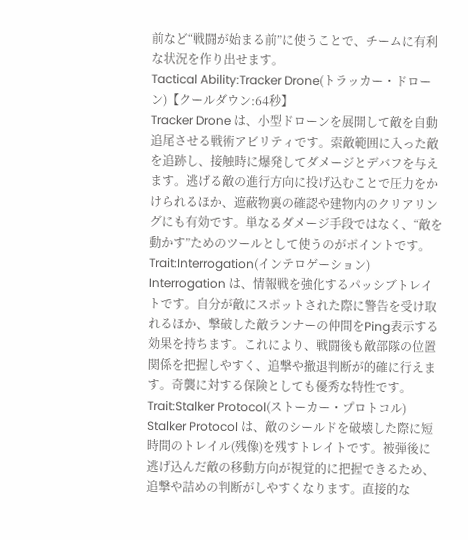前など“戦闘が始まる前”に使うことで、チームに有利な状況を作り出せます。
Tactical Ability:Tracker Drone(トラッカー・ドローン)【クールダウン:64秒】
Tracker Drone は、小型ドローンを展開して敵を自動追尾させる戦術アビリティです。索敵範囲に入った敵を追跡し、接触時に爆発してダメージとデバフを与えます。逃げる敵の進行方向に投げ込むことで圧力をかけられるほか、遮蔽物裏の確認や建物内のクリアリングにも有効です。単なるダメージ手段ではなく、“敵を動かす”ためのツールとして使うのがポイントです。
Trait:Interrogation(インテロゲーション)
Interrogation は、情報戦を強化するパッシブトレイトです。自分が敵にスポットされた際に警告を受け取れるほか、撃破した敵ランナーの仲間をPing表示する効果を持ちます。これにより、戦闘後も敵部隊の位置関係を把握しやすく、追撃や撤退判断が的確に行えます。奇襲に対する保険としても優秀な特性です。
Trait:Stalker Protocol(ストーカー・プロトコル)
Stalker Protocol は、敵のシールドを破壊した際に短時間のトレイル(残像)を残すトレイトです。被弾後に逃げ込んだ敵の移動方向が視覚的に把握できるため、追撃や詰めの判断がしやすくなります。直接的な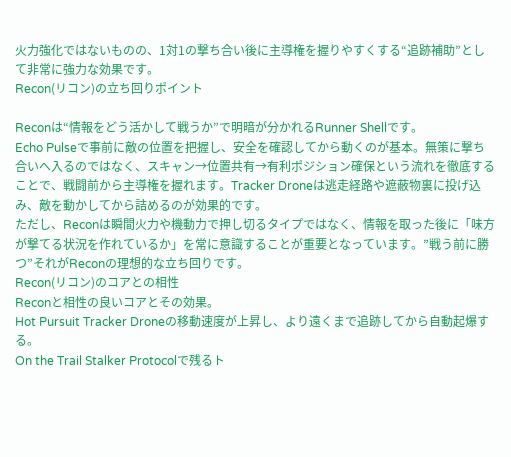火力強化ではないものの、1対1の撃ち合い後に主導権を握りやすくする“追跡補助”として非常に強力な効果です。
Recon(リコン)の立ち回りポイント

Reconは“情報をどう活かして戦うか”で明暗が分かれるRunner Shellです。
Echo Pulseで事前に敵の位置を把握し、安全を確認してから動くのが基本。無策に撃ち合いへ入るのではなく、スキャン→位置共有→有利ポジション確保という流れを徹底することで、戦闘前から主導権を握れます。Tracker Droneは逃走経路や遮蔽物裏に投げ込み、敵を動かしてから詰めるのが効果的です。
ただし、Reconは瞬間火力や機動力で押し切るタイプではなく、情報を取った後に「味方が撃てる状況を作れているか」を常に意識することが重要となっています。”戦う前に勝つ”それがReconの理想的な立ち回りです。
Recon(リコン)のコアとの相性
Reconと相性の良いコアとその効果。
Hot Pursuit Tracker Droneの移動速度が上昇し、より遠くまで追跡してから自動起爆する。
On the Trail Stalker Protocolで残るト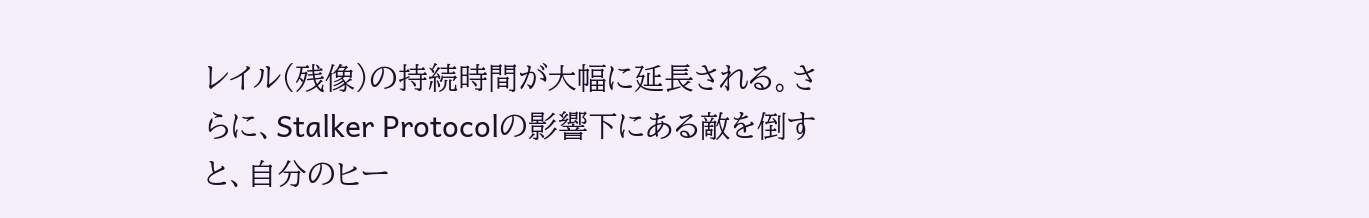レイル(残像)の持続時間が大幅に延長される。さらに、Stalker Protocolの影響下にある敵を倒すと、自分のヒー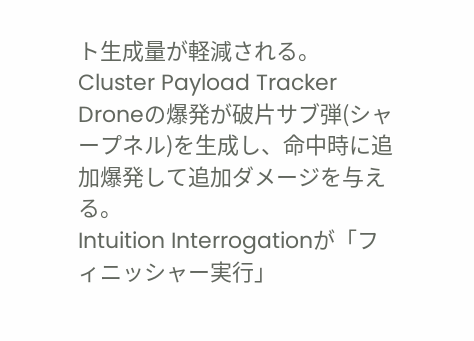ト生成量が軽減される。
Cluster Payload Tracker Droneの爆発が破片サブ弾(シャープネル)を生成し、命中時に追加爆発して追加ダメージを与える。
Intuition Interrogationが「フィニッシャー実行」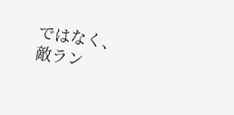ではなく、敵ラン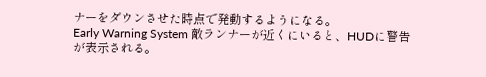ナーをダウンさせた時点で発動するようになる。
Early Warning System 敵ランナーが近くにいると、HUDに警告が表示される。